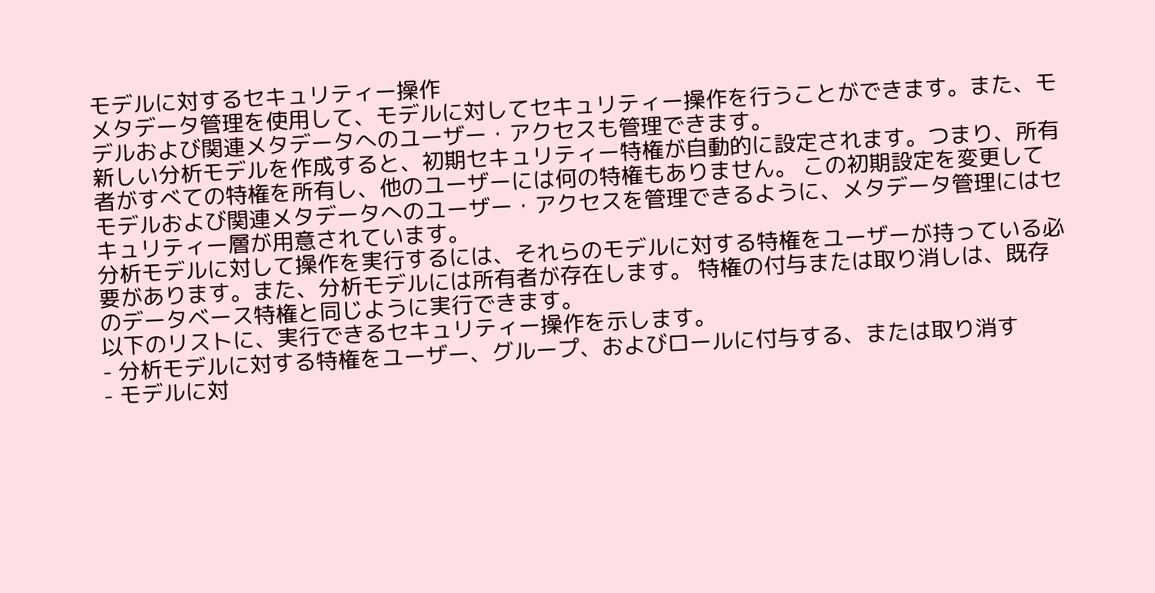モデルに対するセキュリティー操作
メタデータ管理を使用して、モデルに対してセキュリティー操作を行うことができます。また、モデルおよび関連メタデータへのユーザー・アクセスも管理できます。
新しい分析モデルを作成すると、初期セキュリティー特権が自動的に設定されます。つまり、所有者がすべての特権を所有し、他のユーザーには何の特権もありません。 この初期設定を変更してモデルおよび関連メタデータへのユーザー・アクセスを管理できるように、メタデータ管理にはセキュリティー層が用意されています。
分析モデルに対して操作を実行するには、それらのモデルに対する特権をユーザーが持っている必要があります。また、分析モデルには所有者が存在します。 特権の付与または取り消しは、既存のデータベース特権と同じように実行できます。
以下のリストに、実行できるセキュリティー操作を示します。
- 分析モデルに対する特権をユーザー、グループ、およびロールに付与する、または取り消す
- モデルに対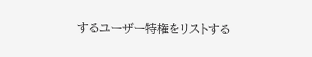するユーザー特権をリストする